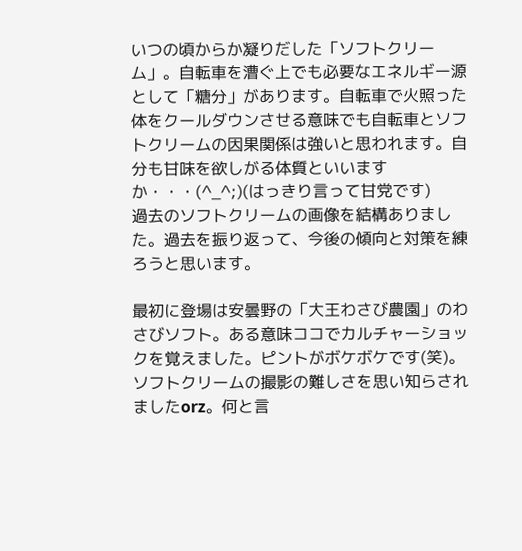いつの頃からか凝りだした「ソフトクリーム」。自転車を漕ぐ上でも必要なエネルギー源として「糖分」があります。自転車で火照った体をクールダウンさせる意味でも自転車とソフトクリームの因果関係は強いと思われます。自分も甘味を欲しがる体質といいますか・・・(^_^;)(はっきり言って甘党です)
過去のソフトクリームの画像を結構ありました。過去を振り返って、今後の傾向と対策を練ろうと思います。

最初に登場は安曇野の「大王わさび農園」のわさびソフト。ある意味ココでカルチャーショックを覚えました。ピントがボケボケです(笑)。ソフトクリームの撮影の難しさを思い知らされましたorz。何と言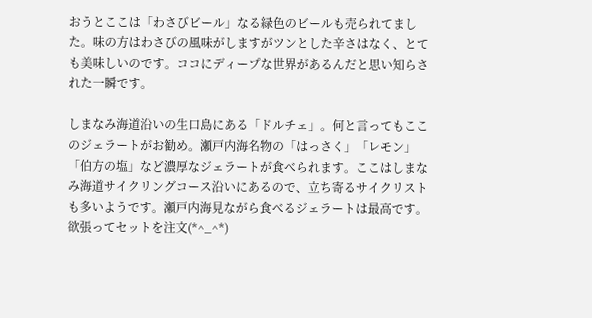おうとここは「わさびビール」なる緑色のビールも売られてました。味の方はわさびの風味がしますがツンとした辛さはなく、とても美味しいのです。ココにディープな世界があるんだと思い知らされた一瞬です。

しまなみ海道沿いの生口島にある「ドルチェ」。何と言ってもここのジェラートがお勧め。瀬戸内海名物の「はっさく」「レモン」「伯方の塩」など濃厚なジェラートが食べられます。ここはしまなみ海道サイクリングコース沿いにあるので、立ち寄るサイクリストも多いようです。瀬戸内海見ながら食べるジェラートは最高です。欲張ってセットを注文(*^_^*)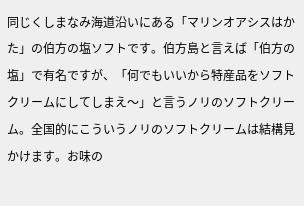同じくしまなみ海道沿いにある「マリンオアシスはかた」の伯方の塩ソフトです。伯方島と言えば「伯方の塩」で有名ですが、「何でもいいから特産品をソフトクリームにしてしまえ〜」と言うノリのソフトクリーム。全国的にこういうノリのソフトクリームは結構見かけます。お味の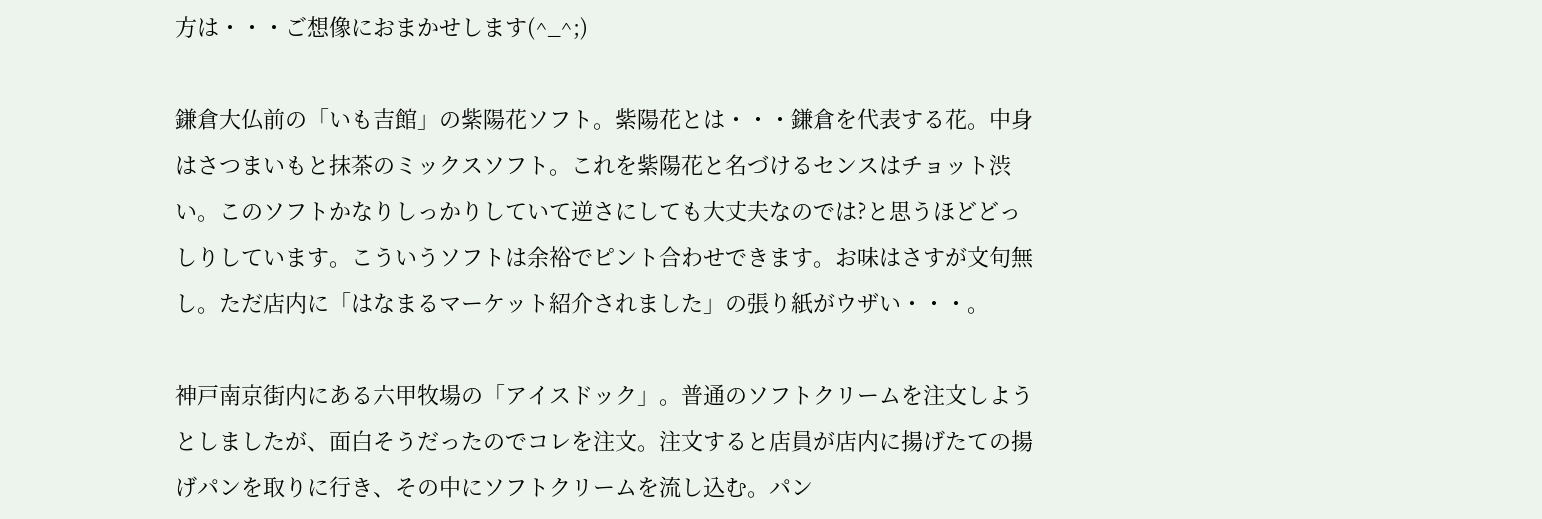方は・・・ご想像におまかせします(^_^;)

鎌倉大仏前の「いも吉館」の紫陽花ソフト。紫陽花とは・・・鎌倉を代表する花。中身はさつまいもと抹茶のミックスソフト。これを紫陽花と名づけるセンスはチョット渋い。このソフトかなりしっかりしていて逆さにしても大丈夫なのでは?と思うほどどっしりしています。こういうソフトは余裕でピント合わせできます。お味はさすが文句無し。ただ店内に「はなまるマーケット紹介されました」の張り紙がウザい・・・。

神戸南京街内にある六甲牧場の「アイスドック」。普通のソフトクリームを注文しようとしましたが、面白そうだったのでコレを注文。注文すると店員が店内に揚げたての揚げパンを取りに行き、その中にソフトクリームを流し込む。パン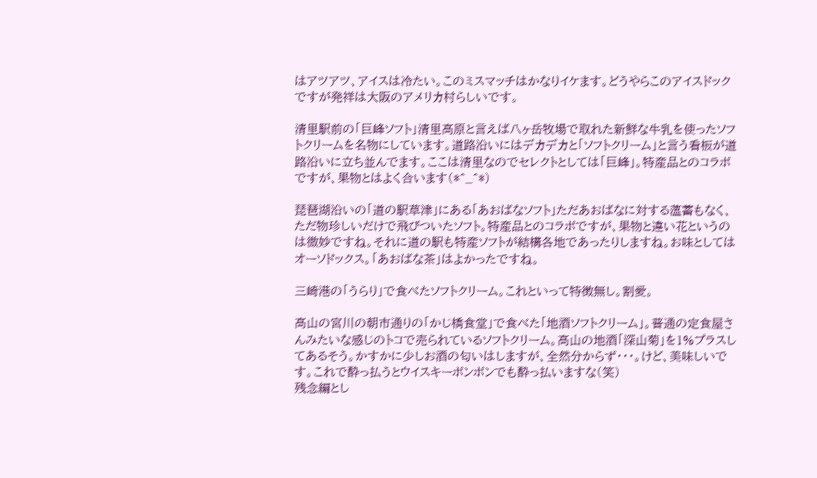はアツアツ、アイスは冷たい。このミスマッチはかなりイケます。どうやらこのアイスドックですが発祥は大阪のアメリカ村らしいです。

清里駅前の「巨峰ソフト」清里高原と言えば八ヶ岳牧場で取れた新鮮な牛乳を使ったソフトクリームを名物にしています。道路沿いにはデカデカと「ソフトクリーム」と言う看板が道路沿いに立ち並んでます。ここは清里なのでセレクトとしては「巨峰」。特産品とのコラボですが、果物とはよく合います(*^_^*)

琵琶湖沿いの「道の駅草津」にある「あおばなソフト」ただあおばなに対する薀蓄もなく、ただ物珍しいだけで飛びついたソフト。特産品とのコラボですが、果物と違い花というのは微妙ですね。それに道の駅も特産ソフトが結構各地であったりしますね。お味としてはオーソドックス。「あおばな茶」はよかったですね。

三崎港の「うらり」で食べたソフトクリーム。これといって特徴無し。割愛。

高山の宮川の朝市通りの「かじ橋食堂」で食べた「地酒ソフトクリーム」。普通の定食屋さんみたいな感じのトコで売られているソフトクリーム。高山の地酒「深山菊」を1%プラスしてあるそう。かすかに少しお酒の匂いはしますが、全然分からず・・・。けど、美味しいです。これで酔っ払うとウイスキーボンボンでも酔っ払いますな(笑)
残念編とし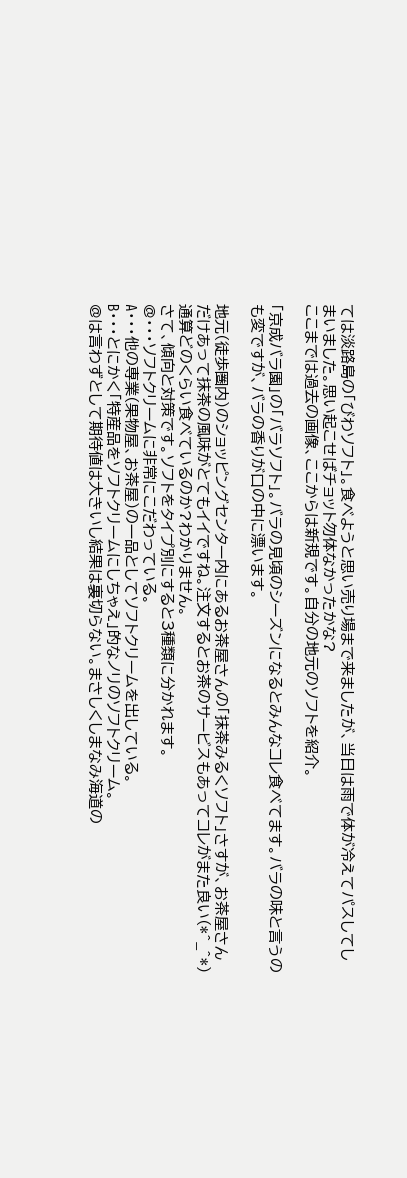ては淡路島の「びわソフト」。食べようと思い売り場まで来ましたが、当日は雨で体が冷えてパスしてしまいました。思い起こせばチョット勿体なかったかな?
ここまでは過去の画像、ここからは新規です。自分の地元のソフトを紹介。

「京成バラ園」の「バラソフト」。バラの見頃のシーズンになるとみんなコレ食べてます。バラの味と言うのも変ですが、バラの香りが口の中に漂います。

地元(徒歩圏内)のショッピングセンター内にあるお茶屋さんの「抹茶みるくソフト」さすが、お茶屋さんだけあって抹茶の風味がとてもイイですね。注文するとお茶のサービスもあってコレがまた良い(*^_^*)通算どのくらい食べているのか?わかりません。
さて、傾向と対策です。ソフトをタイプ別にすると3種類に分かれます。
@・・・ソフトクリームに非常にこだわっている。
A・・・他の専業(果物屋、お茶屋)の一品としてソフトクリームを出している。
B・・・とにかく「特産品をソフトクリームにしちゃえ」的なノリのソフトクリーム。
@は言わずとして期待値は大きいし結果は裏切らない。まさしくしまなみ海道の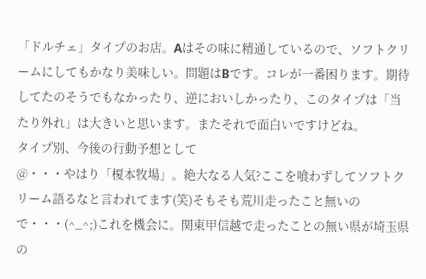「ドルチェ」タイプのお店。Aはその味に精通しているので、ソフトクリームにしてもかなり美味しい。問題はBです。コレが一番困ります。期待してたのそうでもなかったり、逆においしかったり、このタイプは「当たり外れ」は大きいと思います。またそれで面白いですけどね。
タイプ別、今後の行動予想として
@・・・やはり「榎本牧場」。絶大なる人気?ここを喰わずしてソフトクリーム語るなと言われてます(笑)そもそも荒川走ったこと無いので・・・(^_^;)これを機会に。関東甲信越で走ったことの無い県が埼玉県の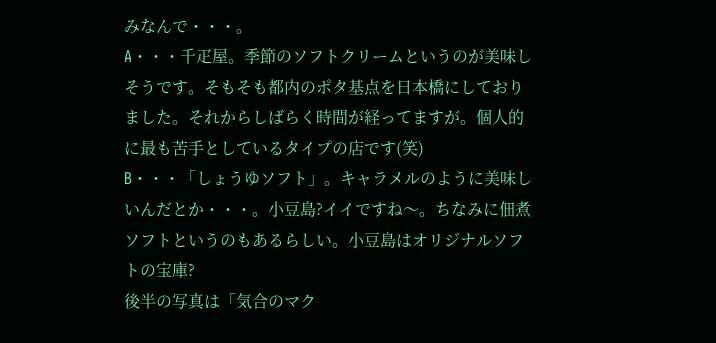みなんで・・・。
A・・・千疋屋。季節のソフトクリームというのが美味しそうです。そもそも都内のポタ基点を日本橋にしておりました。それからしばらく時間が経ってますが。個人的に最も苦手としているタイプの店です(笑)
B・・・「しょうゆソフト」。キャラメルのように美味しいんだとか・・・。小豆島?イイですね〜。ちなみに佃煮ソフトというのもあるらしい。小豆島はオリジナルソフトの宝庫?
後半の写真は「気合のマク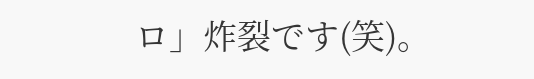ロ」炸裂です(笑)。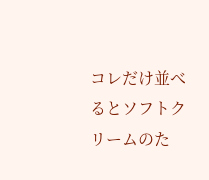コレだけ並べるとソフトクリームのた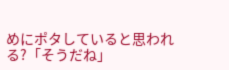めにポタしていると思われる?「そうだね」